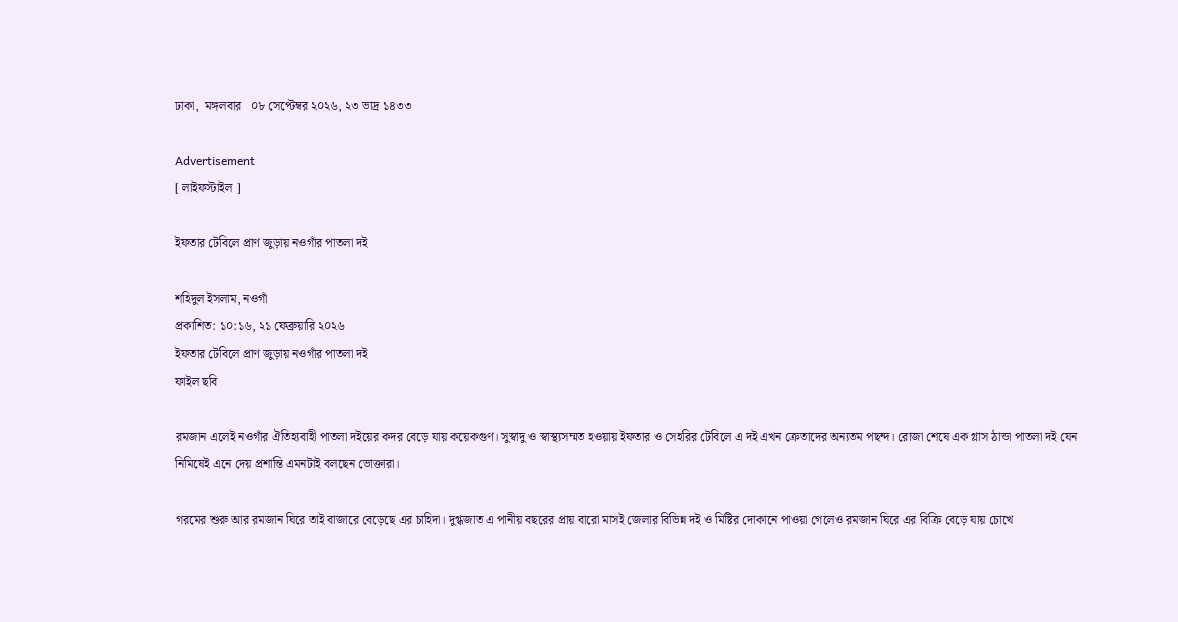ঢাকা,  মঙ্গলবার   ০৮ সেপ্টেম্বর ২০২৬, ২৩ ভাদ্র ১৪৩৩

Advertisement
[ লাইফস্টাইল ]

ইফতার টেবিলে প্রাণ জুড়ায় নওগাঁর পাতলা দই

শহিদুল ইসলাম, নওগাঁ
প্রকাশিত: ১০:১৬, ২১ ফেব্রুয়ারি ২০২৬
ইফতার টেবিলে প্রাণ জুড়ায় নওগাঁর পাতলা দই
ফাইল ছবি

রমজান এলেই নওগাঁর ঐতিহ্যবাহী পাতলা দইয়ের কদর বেড়ে যায় কয়েকগুণ। সুস্বাদু ও স্বাস্থ্যসম্মত হওয়ায় ইফতার ও সেহরির টেবিলে এ দই এখন ক্রেতাদের অন্যতম পছন্দ। রোজা শেষে এক গ্লাস ঠান্ডা পাতলা দই যেন নিমিষেই এনে দেয় প্রশান্তি এমনটাই বলছেন ভোক্তারা।

গরমের শুরু আর রমজান ঘিরে তাই বাজারে বেড়েছে এর চাহিদা। দুগ্ধজাত এ পানীয় বছরের প্রায় বারো মাসই জেলার বিভিন্ন দই ও মিষ্টির দোকানে পাওয়া গেলেও রমজান ঘিরে এর বিক্রি বেড়ে যায় চোখে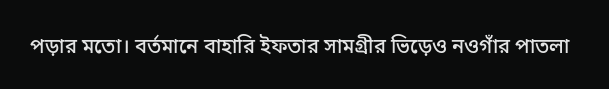পড়ার মতো। বর্তমানে বাহারি ইফতার সামগ্রীর ভিড়েও নওগাঁর পাতলা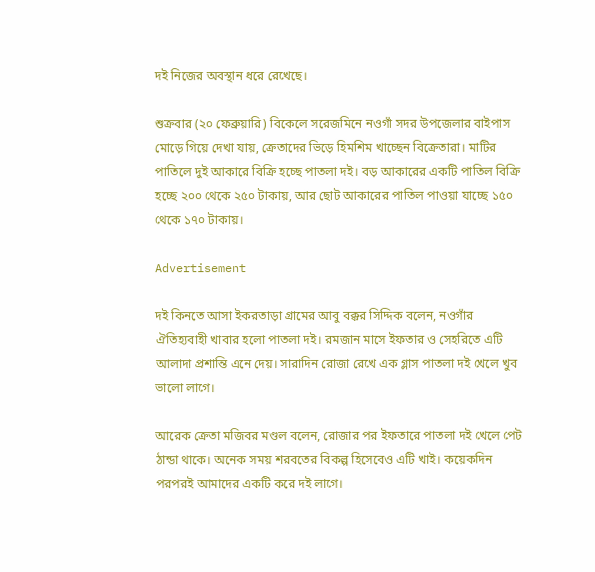দই নিজের অবস্থান ধরে রেখেছে।

শুক্রবার (২০ ফেব্রুয়ারি) বিকেলে সরেজমিনে নওগাঁ সদর উপজেলার বাইপাস মোড়ে গিয়ে দেখা যায়, ক্রেতাদের ভিড়ে হিমশিম খাচ্ছেন বিক্রেতারা। মাটির পাতিলে দুই আকারে বিক্রি হচ্ছে পাতলা দই। বড় আকারের একটি পাতিল বিক্রি হচ্ছে ২০০ থেকে ২৫০ টাকায়, আর ছোট আকারের পাতিল পাওয়া যাচ্ছে ১৫০ থেকে ১৭০ টাকায়।

Advertisement

দই কিনতে আসা ইকরতাড়া গ্রামের আবু বক্কর সিদ্দিক বলেন, নওগাঁর ঐতিহ্যবাহী খাবার হলো পাতলা দই। রমজান মাসে ইফতার ও সেহরিতে এটি আলাদা প্রশান্তি এনে দেয়। সারাদিন রোজা রেখে এক গ্লাস পাতলা দই খেলে খুব ভালো লাগে।

আরেক ক্রেতা মজিবর মণ্ডল বলেন, রোজার পর ইফতারে পাতলা দই খেলে পেট ঠান্ডা থাকে। অনেক সময় শরবতের বিকল্প হিসেবেও এটি খাই। কয়েকদিন পরপরই আমাদের একটি করে দই লাগে।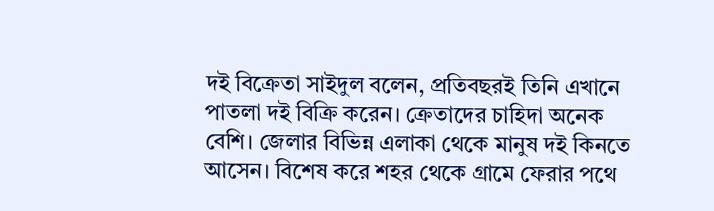দই বিক্রেতা সাইদুল বলেন, প্রতিবছরই তিনি এখানে পাতলা দই বিক্রি করেন। ক্রেতাদের চাহিদা অনেক বেশি। জেলার বিভিন্ন এলাকা থেকে মানুষ দই কিনতে আসেন। বিশেষ করে শহর থেকে গ্রামে ফেরার পথে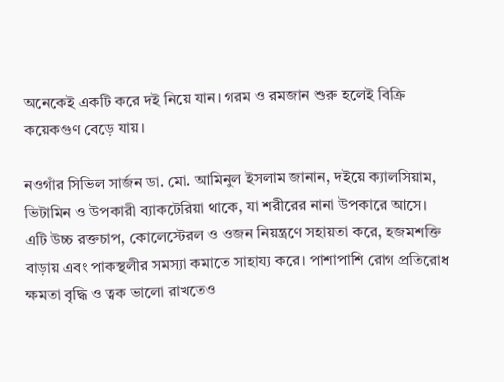অনেকেই একটি করে দই নিয়ে যান। গরম ও রমজান শুরু হলেই বিক্রি কয়েকগুণ বেড়ে যায়।

নওগাঁর সিভিল সার্জন ডা. মো. আমিনুল ইসলাম জানান, দইয়ে ক্যালসিয়াম, ভিটামিন ও উপকারী ব্যাকটেরিয়া থাকে, যা শরীরের নানা উপকারে আসে। এটি উচ্চ রক্তচাপ, কোলেস্টেরল ও ওজন নিয়ন্ত্রণে সহায়তা করে, হজমশক্তি বাড়ায় এবং পাকস্থলীর সমস্যা কমাতে সাহায্য করে। পাশাপাশি রোগ প্রতিরোধ ক্ষমতা বৃদ্ধি ও ত্বক ভালো রাখতেও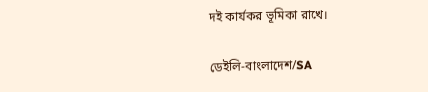দই কার্যকর ভূমিকা রাখে।

ডেইলি-বাংলাদেশ/SA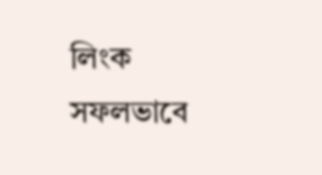লিংক সফলভাবে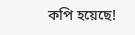কপি হয়েছে!